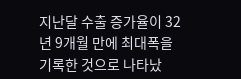지난달 수출 증가율이 32년 9개월 만에 최대폭을 기록한 것으로 나타났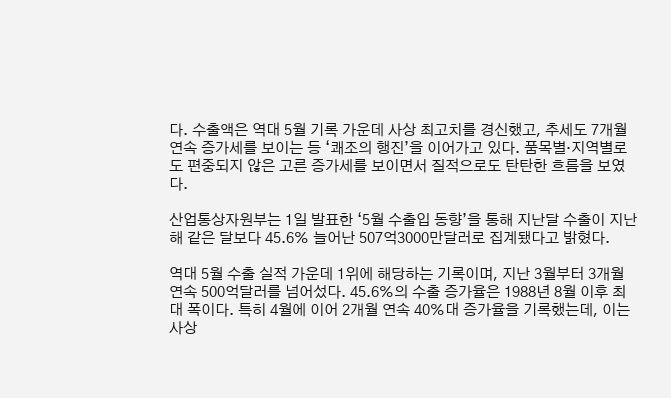다. 수출액은 역대 5월 기록 가운데 사상 최고치를 경신했고, 추세도 7개월 연속 증가세를 보이는 등 ‘쾌조의 행진’을 이어가고 있다. 품목별·지역별로도 편중되지 않은 고른 증가세를 보이면서 질적으로도 탄탄한 흐름을 보였다.

산업통상자원부는 1일 발표한 ‘5월 수출입 동향’을 통해 지난달 수출이 지난해 같은 달보다 45.6% 늘어난 507억3000만달러로 집계됐다고 밝혔다.

역대 5월 수출 실적 가운데 1위에 해당하는 기록이며, 지난 3월부터 3개월 연속 500억달러를 넘어섰다. 45.6%의 수출 증가율은 1988년 8월 이후 최대 폭이다. 특히 4월에 이어 2개월 연속 40%대 증가율을 기록했는데, 이는 사상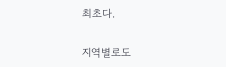최초다.

지역별로도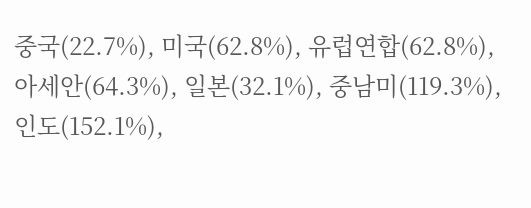중국(22.7%), 미국(62.8%), 유럽연합(62.8%), 아세안(64.3%), 일본(32.1%), 중남미(119.3%), 인도(152.1%),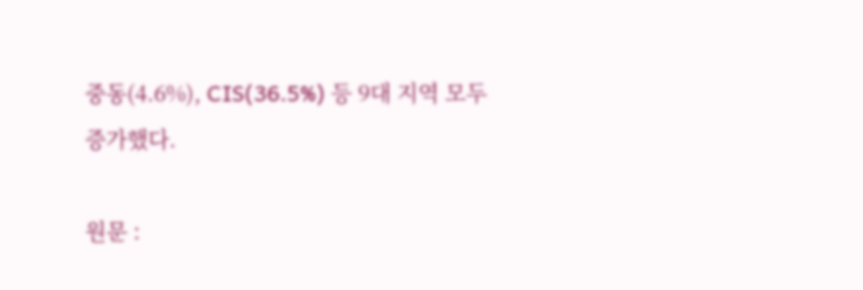중동(4.6%), CIS(36.5%) 등 9대 지역 모두 증가했다.

원문 :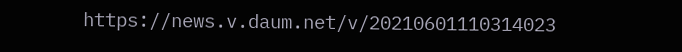https://news.v.daum.net/v/20210601110314023